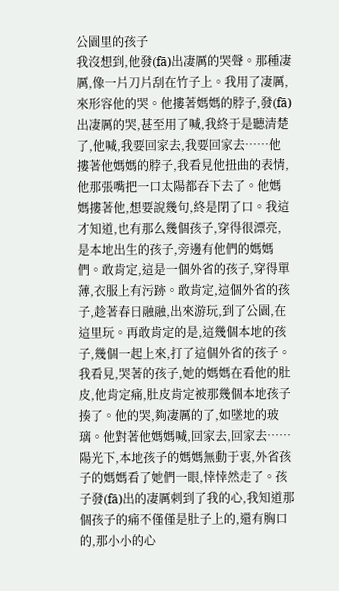公園里的孩子
我沒想到,他發(fā)出凄厲的哭聲。那種凄厲,像一片刀片刮在竹子上。我用了凄厲,來形容他的哭。他摟著媽媽的脖子,發(fā)出凄厲的哭,甚至用了喊,我終于是聽清楚了,他喊,我要回家去,我要回家去……他摟著他媽媽的脖子,我看見他扭曲的表情,他那張嘴把一口太陽都吞下去了。他媽媽摟著他,想要說幾句,終是閉了口。我這才知道,也有那么幾個孩子,穿得很漂亮,是本地出生的孩子,旁邊有他們的媽媽們。敢肯定,這是一個外省的孩子,穿得單薄,衣服上有污跡。敢肯定,這個外省的孩子,趁著春日融融,出來游玩,到了公園,在這里玩。再敢肯定的是,這幾個本地的孩子,幾個一起上來,打了這個外省的孩子。我看見,哭著的孩子,她的媽媽在看他的肚皮,他肯定痛,肚皮肯定被那幾個本地孩子揍了。他的哭,夠凄厲的了,如墜地的玻璃。他對著他媽媽喊,回家去,回家去……
陽光下,本地孩子的媽媽無動于衷,外省孩子的媽媽看了她們一眼,悻悻然走了。孩子發(fā)出的凄厲刺到了我的心,我知道那個孩子的痛不僅僅是肚子上的,還有胸口的,那小小的心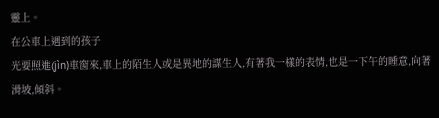靈上。
在公車上遇到的孩子
光要照進(jìn)車窗來,車上的陌生人或是異地的謀生人,有著我一樣的表情,也是一下午的睡意,向著滑坡,傾斜。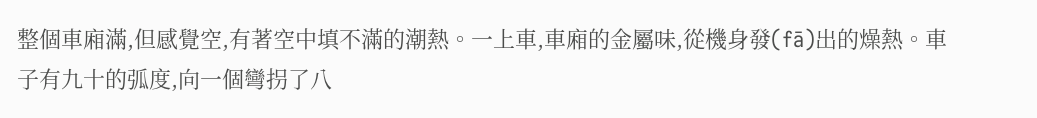整個車廂滿,但感覺空,有著空中填不滿的潮熱。一上車,車廂的金屬味,從機身發(fā)出的燥熱。車子有九十的弧度,向一個彎拐了八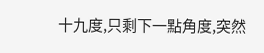十九度,只剩下一點角度,突然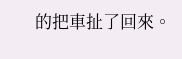的把車扯了回來。